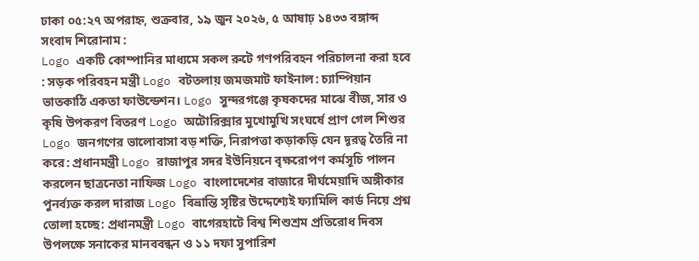ঢাকা ০৫:২৭ অপরাহ্ন, শুক্রবার, ১৯ জুন ২০২৬, ৫ আষাঢ় ১৪৩৩ বঙ্গাব্দ
সংবাদ শিরোনাম :
Logo একটি কোম্পানির মাধ্যমে সকল রুটে গণপরিবহন পরিচালনা করা হবে : সড়ক পরিবহন মন্ত্রী Logo বটতলায় জমজমাট ফাইনাল: চ্যাম্পিয়ান ভাতকাঠি একতা ফাউন্ডেশন। Logo সুন্দরগঞ্জে কৃষকদের মাঝে বীজ, সার ও কৃষি উপকরণ বিতরণ Logo অটোরিক্সার মুখোমুখি সংঘর্ষে প্রাণ গেল শিশুর Logo জনগণের ভালোবাসা বড় শক্তি, নিরাপত্তা কড়াকড়ি যেন দূরত্ব তৈরি না করে: প্রধানমন্ত্রী Logo রাজাপুর সদর ইউনিয়নে বৃক্ষরোপণ কর্মসূচি পালন করলেন ছাত্রনেতা নাফিজ Logo বাংলাদেশের বাজারে দীর্ঘমেয়াদি অঙ্গীকার পুনর্ব্যক্ত করল দারাজ Logo বিভ্রান্তি সৃষ্টির উদ্দেশ্যেই ফ্যামিলি কার্ড নিয়ে প্রশ্ন তোলা হচ্ছে: প্রধানমন্ত্রী Logo বাগেরহাটে বিশ্ব শিশুশ্রম প্রতিরোধ দিবস উপলক্ষে সনাকের মানববন্ধন ও ১১ দফা সুপারিশ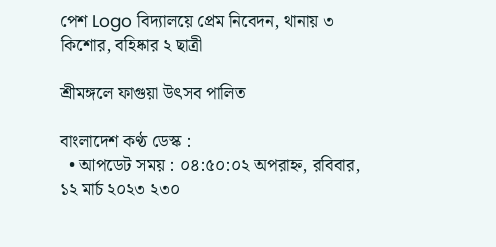পেশ Logo বিদ্যালয়ে প্রেম নিবেদন, থানায় ৩ কিশোর, বহিষ্কার ২ ছাত্রী

শ্রীমঙ্গলে ফাগুয়া উৎসব পালিত

বাংলাদেশ কণ্ঠ ডেস্ক :
  • আপডেট সময় : ০৪:৫০:০২ অপরাহ্ন, রবিবার, ১২ মার্চ ২০২৩ ২৩০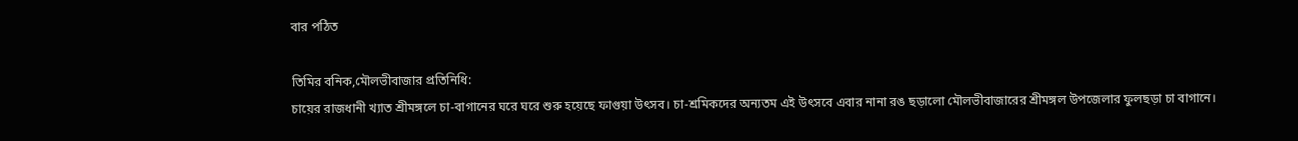বার পঠিত

তিমির বনিক,মৌলভীবাজার প্রতিনিধি:
চায়ের রাজধানী খ্যাত শ্রীমঙ্গলে চা-বাগানের ঘরে ঘরে শুরু হয়েছে ফাগুয়া উৎসব। চা-শ্রমিকদের অন্যতম এই উৎসবে এবার নানা রঙ ছড়ালো মৌলভীবাজারের শ্রীমঙ্গল উপজেলার ফুলছড়া চা বাগানে।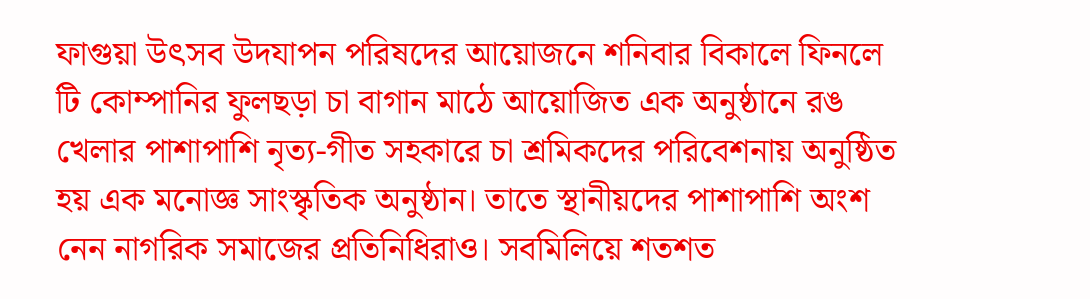ফাগুয়া উৎসব উদযাপন পরিষদের আয়োজনে শনিবার বিকালে ফিনলে টি কোম্পানির ফুলছড়া চা বাগান মাঠে আয়োজিত এক অনুষ্ঠানে রঙ খেলার পাশাপাশি নৃত্য-গীত সহকারে চা শ্রমিকদের পরিবেশনায় অনুষ্ঠিত হয় এক মনোজ্ঞ সাংস্কৃতিক অনুষ্ঠান। তাতে স্থানীয়দের পাশাপাশি অংশ নেন নাগরিক সমাজের প্রতিনিধিরাও। সবমিলিয়ে শতশত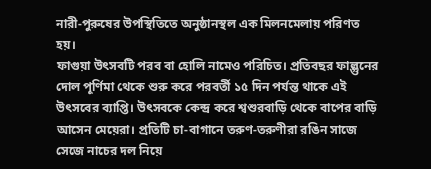নারী-পুরুষের উপস্থিতিতে অনুষ্ঠানস্থল এক মিলনমেলায় পরিণত হয়।
ফাগুয়া উৎসবটি পরব বা হোলি নামেও পরিচিত। প্রতিবছর ফাল্গুনের দোল পূর্ণিমা থেকে শুরু করে পরবর্তী ১৫ দিন পর্যন্ত থাকে এই উৎসবের ব্যাপ্তি। উৎসবকে কেন্দ্র করে শ্বশুরবাড়ি থেকে বাপের বাড়ি আসেন মেয়েরা। প্রতিটি চা-বাগানে তরুণ-তরুণীরা রঙিন সাজে সেজে নাচের দল নিয়ে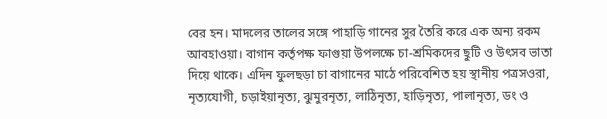বের হন। মাদলের তালের সঙ্গে পাহাড়ি গানের সুর তৈরি করে এক অন্য রকম আবহাওয়া। বাগান কর্তৃপক্ষ ফাগুয়া উপলক্ষে চা-শ্রমিকদের ছুটি ও উৎসব ভাতা দিয়ে থাকে। এদিন ফুলছড়া চা বাগানের মাঠে পরিবেশিত হয় স্থানীয় পত্রসওরা, নৃত্যযোগী, চড়াইয়ানৃত্য, ঝুমুরনৃত্য, লাঠিনৃত্য, হাড়িনৃত্য, পালানৃত্য, ডং ও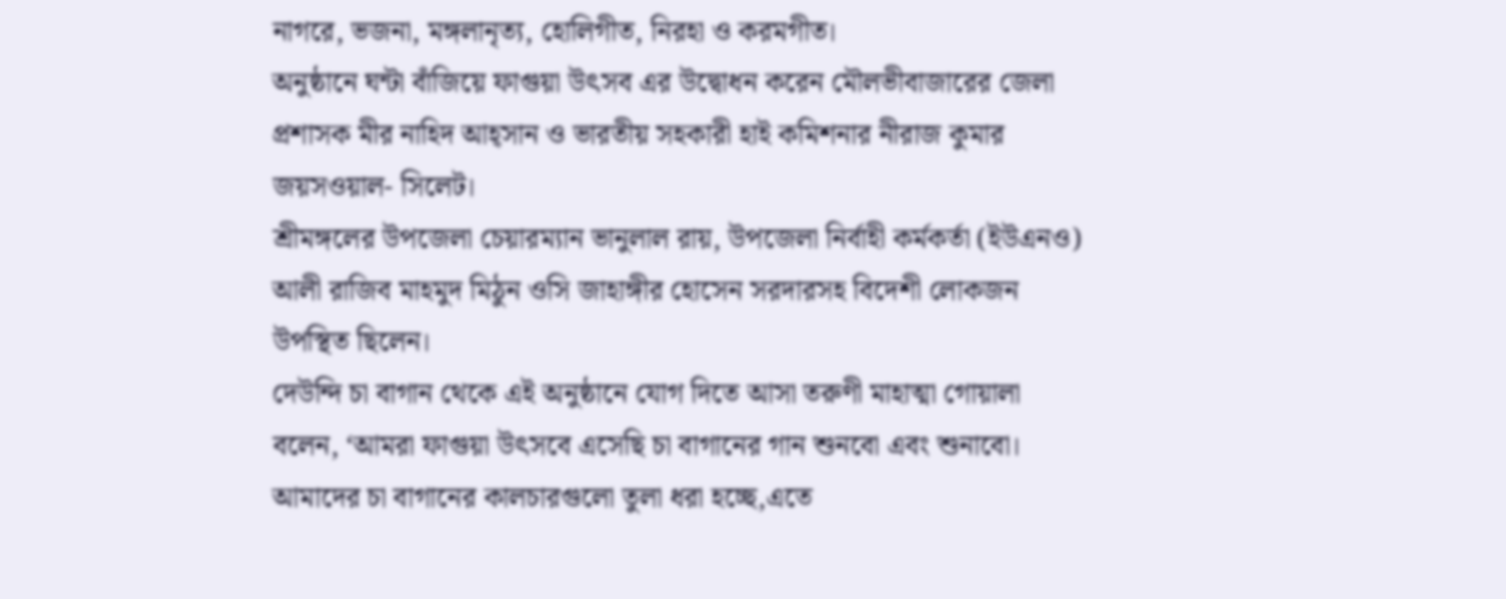নাগরে, ভজনা, মঙ্গলানৃত্য, হোলিগীত, নিরহা ও করমগীত।
অনুষ্ঠানে ঘন্টা বাঁজিয়ে ফাগুয়া উৎসব এর উদ্বোধন করেন মৌলভীবাজারের জেলা প্রশাসক মীর নাহিদ আহ্সান ও ভারতীয় সহকারী হাই কমিশনার নীরাজ কুমার জয়সওয়াল- সিলেট।
শ্রীমঙ্গলের উপজেলা চেয়ারম্যান ভানুলাল রায়, উপজেলা নির্বাহী কর্মকর্তা (ইউএনও) আলী রাজিব মাহমুদ মিঠুন ওসি জাহাঙ্গীর হোসেন সরদারসহ বিদেশী লোকজন উপস্থিত ছিলেন।
দেউন্দি চা বাগান থেকে এই অনুষ্ঠানে যোগ দিতে আসা তরুণী মাহাত্মা গোয়ালা বলেন, ‘আমরা ফাগুয়া উৎসবে এসেছি চা বাগানের গান শুনবো এবং শুনাবো। আমাদের চা বাগানের কালচারগুলো তুলা ধরা হচ্ছে,এতে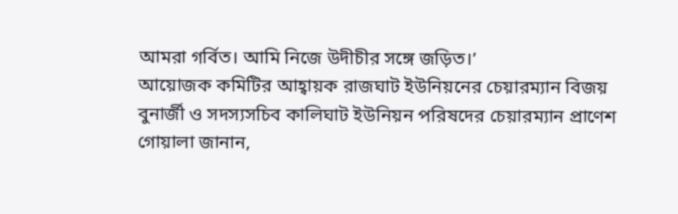আমরা গর্বিত। আমি নিজে উদীচীর সঙ্গে জড়িত।’
আয়োজক কমিটির আহ্বায়ক রাজঘাট ইউনিয়নের চেয়ারম্যান বিজয় বুনার্জী ও সদস্যসচিব কালিঘাট ইউনিয়ন পরিষদের চেয়ারম্যান প্রাণেশ গোয়ালা জানান,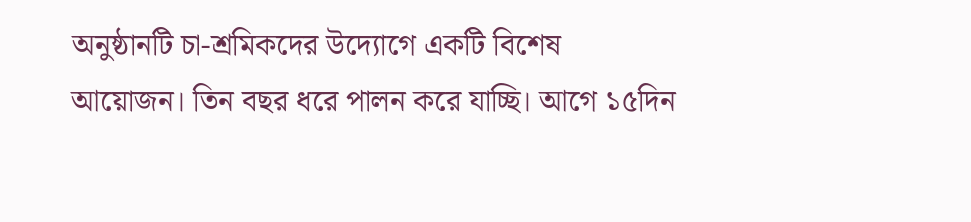অনুষ্ঠানটি চা-শ্রমিকদের উদ্যোগে একটি বিশেষ আয়োজন। তিন বছর ধরে পালন করে যাচ্ছি। আগে ১৫দিন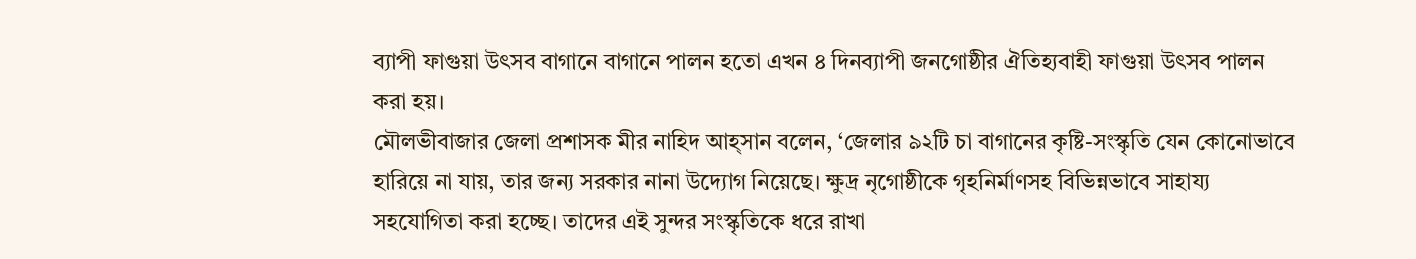ব্যাপী ফাগুয়া উৎসব বাগানে বাগানে পালন হতো এখন ৪ দিনব্যাপী জনগোষ্ঠীর ঐতিহ্যবাহী ফাগুয়া উৎসব পালন করা হয়।
মৌলভীবাজার জেলা প্রশাসক মীর নাহিদ আহ্সান বলেন, ‘জেলার ৯২টি চা বাগানের কৃষ্টি-সংস্কৃতি যেন কোনোভাবে হারিয়ে না যায়, তার জন্য সরকার নানা উদ্যোগ নিয়েছে। ক্ষুদ্র নৃগোষ্ঠীকে গৃহনির্মাণসহ বিভিন্নভাবে সাহায্য সহযোগিতা করা হচ্ছে। তাদের এই সুন্দর সংস্কৃতিকে ধরে রাখা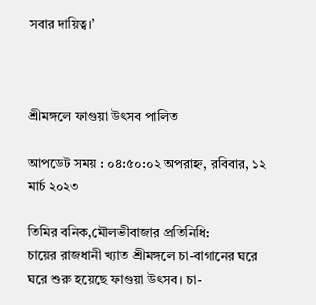সবার দায়িত্ব।’



শ্রীমঙ্গলে ফাগুয়া উৎসব পালিত

আপডেট সময় : ০৪:৫০:০২ অপরাহ্ন, রবিবার, ১২ মার্চ ২০২৩

তিমির বনিক,মৌলভীবাজার প্রতিনিধি:
চায়ের রাজধানী খ্যাত শ্রীমঙ্গলে চা-বাগানের ঘরে ঘরে শুরু হয়েছে ফাগুয়া উৎসব। চা-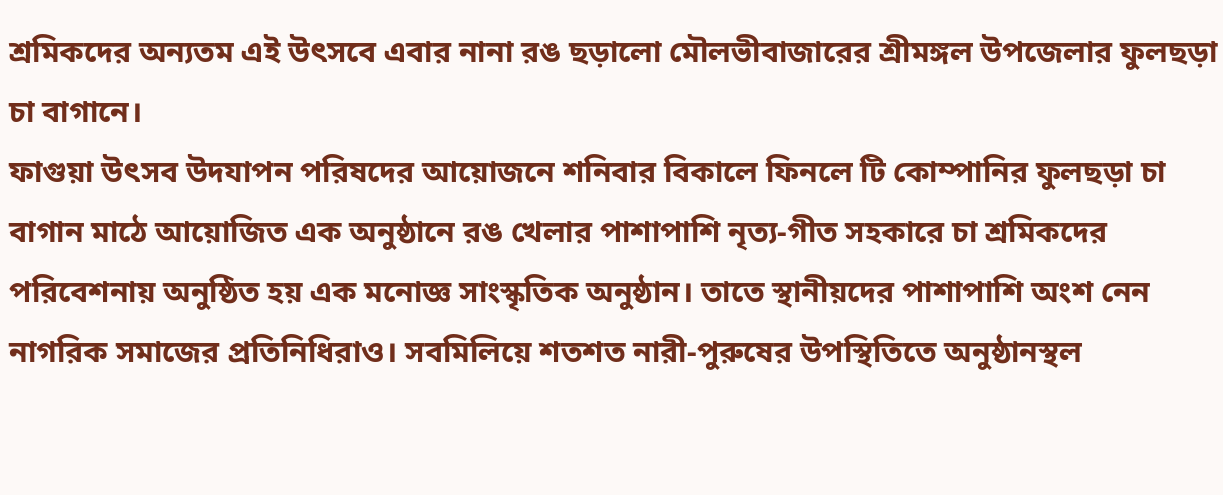শ্রমিকদের অন্যতম এই উৎসবে এবার নানা রঙ ছড়ালো মৌলভীবাজারের শ্রীমঙ্গল উপজেলার ফুলছড়া চা বাগানে।
ফাগুয়া উৎসব উদযাপন পরিষদের আয়োজনে শনিবার বিকালে ফিনলে টি কোম্পানির ফুলছড়া চা বাগান মাঠে আয়োজিত এক অনুষ্ঠানে রঙ খেলার পাশাপাশি নৃত্য-গীত সহকারে চা শ্রমিকদের পরিবেশনায় অনুষ্ঠিত হয় এক মনোজ্ঞ সাংস্কৃতিক অনুষ্ঠান। তাতে স্থানীয়দের পাশাপাশি অংশ নেন নাগরিক সমাজের প্রতিনিধিরাও। সবমিলিয়ে শতশত নারী-পুরুষের উপস্থিতিতে অনুষ্ঠানস্থল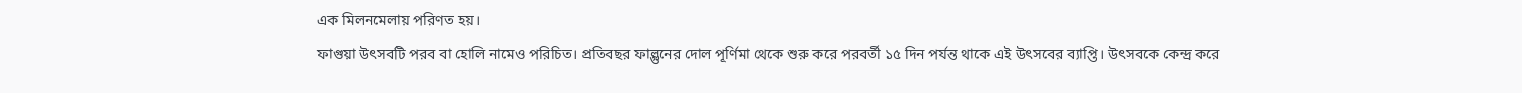এক মিলনমেলায় পরিণত হয়।
ফাগুয়া উৎসবটি পরব বা হোলি নামেও পরিচিত। প্রতিবছর ফাল্গুনের দোল পূর্ণিমা থেকে শুরু করে পরবর্তী ১৫ দিন পর্যন্ত থাকে এই উৎসবের ব্যাপ্তি। উৎসবকে কেন্দ্র করে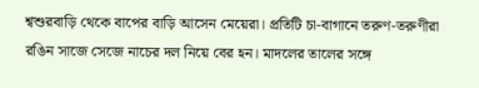শ্বশুরবাড়ি থেকে বাপের বাড়ি আসেন মেয়েরা। প্রতিটি চা-বাগানে তরুণ-তরুণীরা রঙিন সাজে সেজে নাচের দল নিয়ে বের হন। মাদলের তালের সঙ্গে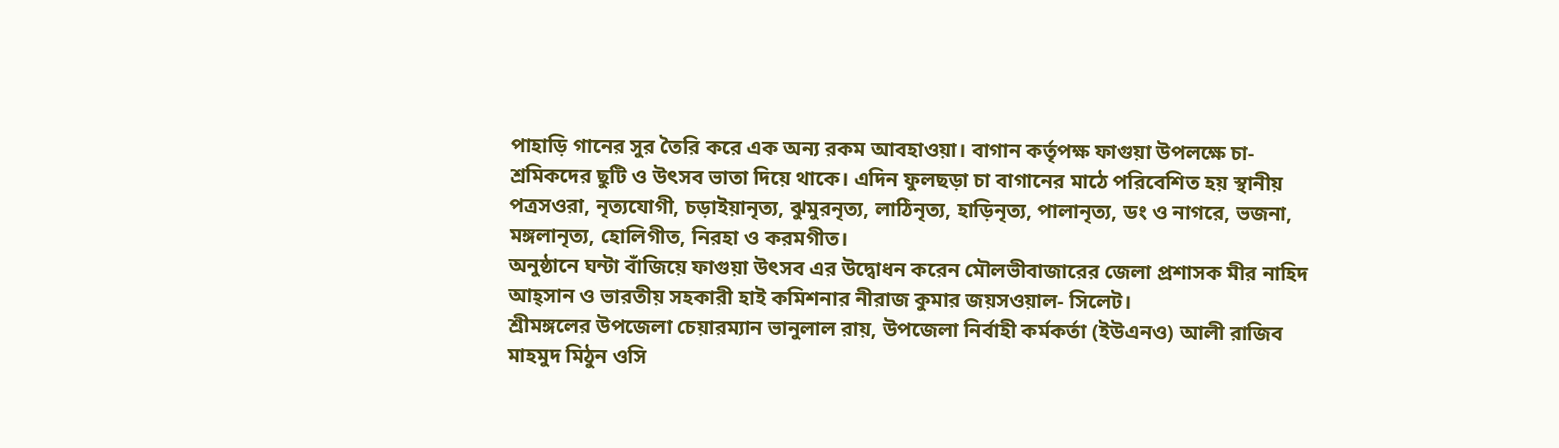পাহাড়ি গানের সুর তৈরি করে এক অন্য রকম আবহাওয়া। বাগান কর্তৃপক্ষ ফাগুয়া উপলক্ষে চা-শ্রমিকদের ছুটি ও উৎসব ভাতা দিয়ে থাকে। এদিন ফুলছড়া চা বাগানের মাঠে পরিবেশিত হয় স্থানীয় পত্রসওরা, নৃত্যযোগী, চড়াইয়ানৃত্য, ঝুমুরনৃত্য, লাঠিনৃত্য, হাড়িনৃত্য, পালানৃত্য, ডং ও নাগরে, ভজনা, মঙ্গলানৃত্য, হোলিগীত, নিরহা ও করমগীত।
অনুষ্ঠানে ঘন্টা বাঁজিয়ে ফাগুয়া উৎসব এর উদ্বোধন করেন মৌলভীবাজারের জেলা প্রশাসক মীর নাহিদ আহ্সান ও ভারতীয় সহকারী হাই কমিশনার নীরাজ কুমার জয়সওয়াল- সিলেট।
শ্রীমঙ্গলের উপজেলা চেয়ারম্যান ভানুলাল রায়, উপজেলা নির্বাহী কর্মকর্তা (ইউএনও) আলী রাজিব মাহমুদ মিঠুন ওসি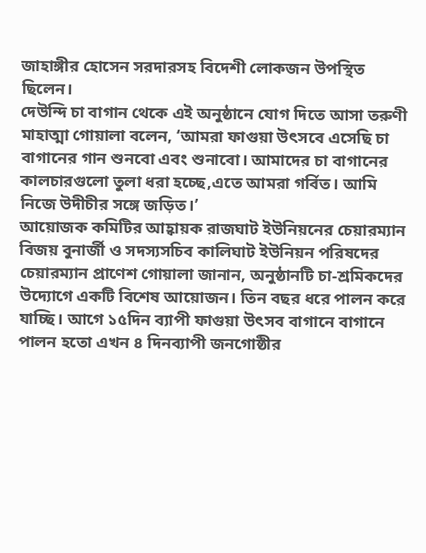জাহাঙ্গীর হোসেন সরদারসহ বিদেশী লোকজন উপস্থিত ছিলেন।
দেউন্দি চা বাগান থেকে এই অনুষ্ঠানে যোগ দিতে আসা তরুণী মাহাত্মা গোয়ালা বলেন, ‘আমরা ফাগুয়া উৎসবে এসেছি চা বাগানের গান শুনবো এবং শুনাবো। আমাদের চা বাগানের কালচারগুলো তুলা ধরা হচ্ছে,এতে আমরা গর্বিত। আমি নিজে উদীচীর সঙ্গে জড়িত।’
আয়োজক কমিটির আহ্বায়ক রাজঘাট ইউনিয়নের চেয়ারম্যান বিজয় বুনার্জী ও সদস্যসচিব কালিঘাট ইউনিয়ন পরিষদের চেয়ারম্যান প্রাণেশ গোয়ালা জানান, অনুষ্ঠানটি চা-শ্রমিকদের উদ্যোগে একটি বিশেষ আয়োজন। তিন বছর ধরে পালন করে যাচ্ছি। আগে ১৫দিন ব্যাপী ফাগুয়া উৎসব বাগানে বাগানে পালন হতো এখন ৪ দিনব্যাপী জনগোষ্ঠীর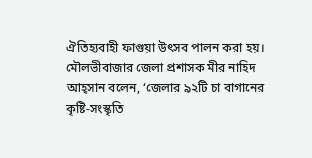ঐতিহ্যবাহী ফাগুয়া উৎসব পালন করা হয়।
মৌলভীবাজার জেলা প্রশাসক মীর নাহিদ আহ্সান বলেন, ‘জেলার ৯২টি চা বাগানের কৃষ্টি-সংস্কৃতি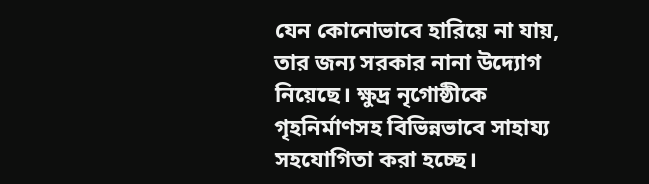যেন কোনোভাবে হারিয়ে না যায়, তার জন্য সরকার নানা উদ্যোগ নিয়েছে। ক্ষুদ্র নৃগোষ্ঠীকে গৃহনির্মাণসহ বিভিন্নভাবে সাহায্য সহযোগিতা করা হচ্ছে।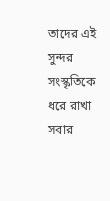তাদের এই সুন্দর সংস্কৃতিকে ধরে রাখা সবার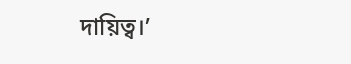দায়িত্ব।’